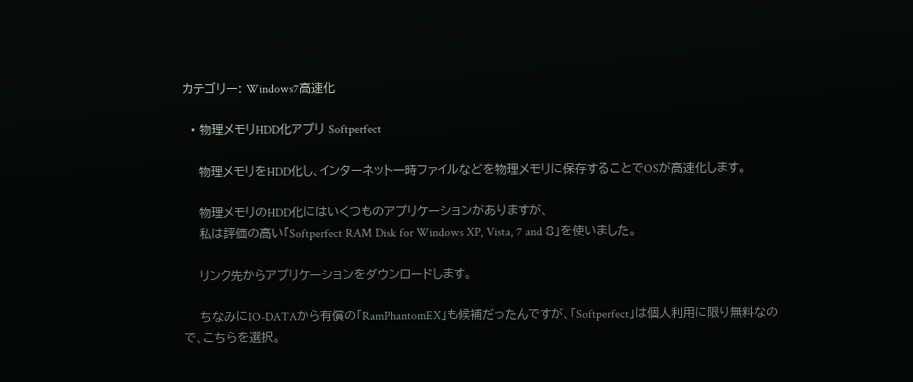カテゴリー: Windows7高速化

  • 物理メモリHDD化アプリ Softperfect

    物理メモリをHDD化し、インターネット一時ファイルなどを物理メモリに保存することでOSが高速化します。

    物理メモリのHDD化にはいくつものアプリケーションがありますが、
    私は評価の高い「Softperfect RAM Disk for Windows XP, Vista, 7 and 8」を使いました。

    リンク先からアプリケーションをダウンロードします。

    ちなみにIO-DATAから有償の「RamPhantomEX」も候補だったんですが、「Softperfect」は個人利用に限り無料なので、こちらを選択。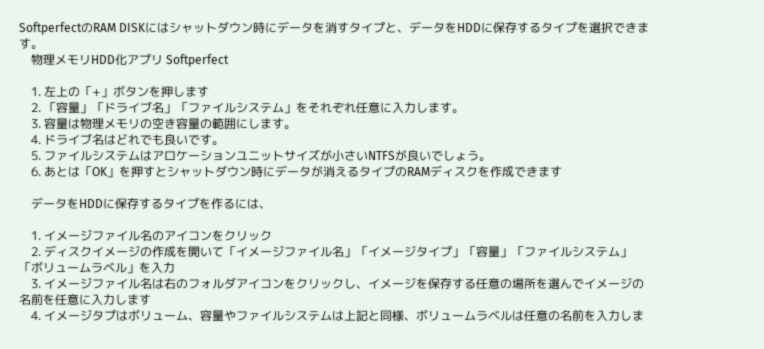SoftperfectのRAM DISKにはシャットダウン時にデータを消すタイプと、データをHDDに保存するタイプを選択できます。
    物理メモリHDD化アプリ Softperfect

    1. 左上の「+」ボタンを押します
    2. 「容量」「ドライブ名」「ファイルシステム」をそれぞれ任意に入力します。
    3. 容量は物理メモリの空き容量の範囲にします。
    4. ドライブ名はどれでも良いです。
    5. ファイルシステムはアロケーションユニットサイズが小さいNTFSが良いでしょう。
    6. あとは「OK」を押すとシャットダウン時にデータが消えるタイプのRAMディスクを作成できます

    データをHDDに保存するタイプを作るには、

    1. イメージファイル名のアイコンをクリック
    2. ディスクイメージの作成を開いて「イメージファイル名」「イメージタイプ」「容量」「ファイルシステム」「ボリュームラベル」を入力
    3. イメージファイル名は右のフォルダアイコンをクリックし、イメージを保存する任意の場所を選んでイメージの名前を任意に入力します
    4. イメージタプはボリューム、容量やファイルシステムは上記と同様、ボリュームラベルは任意の名前を入力しま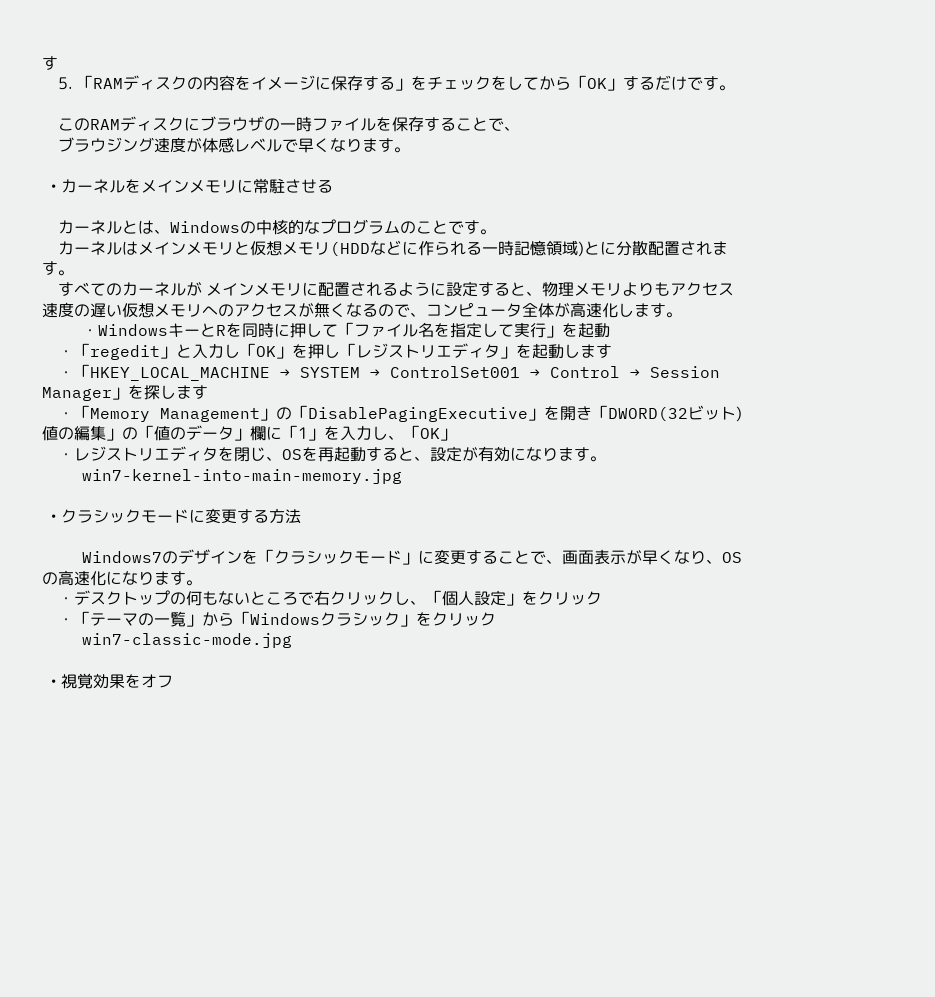す
    5. 「RAMディスクの内容をイメージに保存する」をチェックをしてから「OK」するだけです。

    このRAMディスクにブラウザの一時ファイルを保存することで、
    ブラウジング速度が体感レベルで早くなります。

  • カーネルをメインメモリに常駐させる

    カーネルとは、Windowsの中核的なプログラムのことです。
    カーネルはメインメモリと仮想メモリ(HDDなどに作られる一時記憶領域)とに分散配置されます。
    すべてのカーネルが メインメモリに配置されるように設定すると、物理メモリよりもアクセス速度の遅い仮想メモリへのアクセスが無くなるので、コンピュータ全体が高速化します。
    ・WindowsキーとRを同時に押して「ファイル名を指定して実行」を起動
    ・「regedit」と入力し「OK」を押し「レジストリエディタ」を起動します
    ・「HKEY_LOCAL_MACHINE → SYSTEM → ControlSet001 → Control → Session Manager」を探します
    ・「Memory Management」の「DisablePagingExecutive」を開き「DWORD(32ビット)値の編集」の「値のデータ」欄に「1」を入力し、「OK」
    ・レジストリエディタを閉じ、OSを再起動すると、設定が有効になります。
    win7-kernel-into-main-memory.jpg

  • クラシックモードに変更する方法

    Windows7のデザインを「クラシックモード」に変更することで、画面表示が早くなり、OSの高速化になります。
    ・デスクトップの何もないところで右クリックし、「個人設定」をクリック
    ・「テーマの一覧」から「Windowsクラシック」をクリック
    win7-classic-mode.jpg

  • 視覚効果をオフ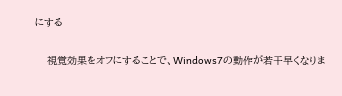にする

    視覚効果をオフにすることで、Windows7の動作が若干早くなりま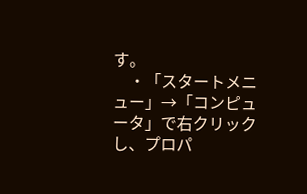す。
    ・「スタートメニュー」→「コンピュータ」で右クリックし、プロパ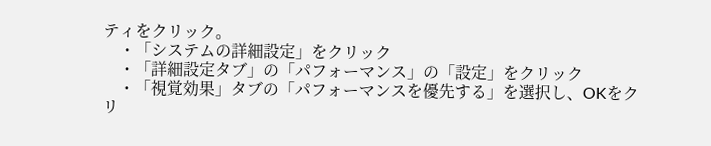ティをクリック。
    ・「システムの詳細設定」をクリック
    ・「詳細設定タブ」の「パフォーマンス」の「設定」をクリック
    ・「視覚効果」タブの「パフォーマンスを優先する」を選択し、OKをクリ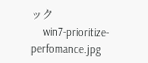ック
    win7-prioritize-perfomance.jpg